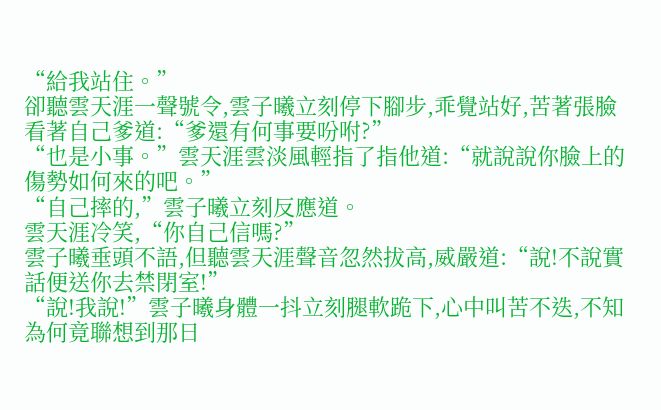“給我站住。”
卻聽雲天涯一聲號令,雲子曦立刻停下腳步,乖覺站好,苦著張臉看著自己爹道:“爹還有何事要吩咐?”
“也是小事。”雲天涯雲淡風輕指了指他道:“就說說你臉上的傷勢如何來的吧。”
“自己摔的,”雲子曦立刻反應道。
雲天涯冷笑,“你自己信嗎?”
雲子曦垂頭不語,但聽雲天涯聲音忽然拔高,威嚴道:“說!不說實話便送你去禁閉室!”
“說!我說!”雲子曦身體一抖立刻腿軟跪下,心中叫苦不迭,不知為何竟聯想到那日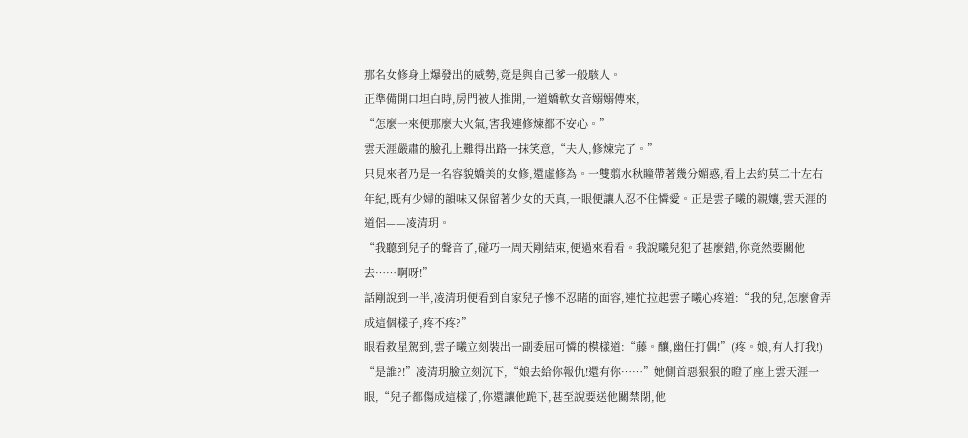那名女修身上爆發出的威勢,竟是與自己爹一般駭人。
正準備開口坦白時,房門被人推開,一道嬌軟女音嫋嫋傳來,
“怎麼一來便那麼大火氣,害我連修煉都不安心。”
雲天涯嚴肅的臉孔上難得出路一抹笑意,“夫人,修煉完了。”
只見來者乃是一名容貌嬌美的女修,還虛修為。一雙翦水秋瞳帶著幾分媚惑,看上去約莫二十左右年紀,既有少婦的韻味又保留著少女的天真,一眼便讓人忍不住憐愛。正是雲子曦的親孃,雲天涯的道侶——凌清玥。
“我聽到兒子的聲音了,碰巧一周天剛結束,便過來看看。我說曦兒犯了甚麼錯,你竟然要關他去……啊呀!”
話剛說到一半,凌清玥便看到自家兒子慘不忍睹的面容,連忙拉起雲子曦心疼道:“我的兒,怎麼會弄成這個樣子,疼不疼?”
眼看救星駕到,雲子曦立刻裝出一副委屈可憐的模樣道:“藤。釀,幽任打偶!”(疼。娘,有人打我!)
“是誰?!”凌清玥臉立刻沉下,“娘去給你報仇!還有你……”她側首惡狠狠的瞪了座上雲天涯一眼,“兒子都傷成這樣了,你還讓他跪下,甚至說要送他關禁閉,他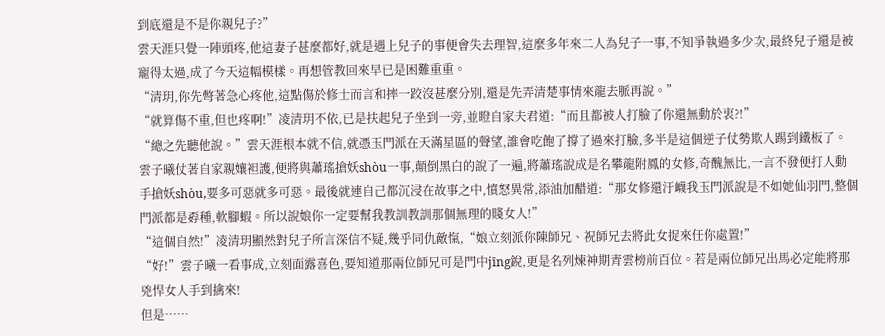到底還是不是你親兒子?”
雲天涯只覺一陣頭疼,他這妻子甚麼都好,就是遇上兒子的事便會失去理智,這麼多年來二人為兒子一事,不知爭執過多少次,最終兒子還是被寵得太過,成了今天這幅模樣。再想管教回來早已是困難重重。
“清玥,你先彆著急心疼他,這點傷於修士而言和摔一跤沒甚麼分別,還是先弄清楚事情來龍去脈再說。”
“就算傷不重,但也疼啊!”凌清玥不依,已是扶起兒子坐到一旁,並瞪自家夫君道:“而且都被人打臉了你還無動於衷?!”
“總之先聽他說。”雲天涯根本就不信,就憑玉門派在天滿星區的聲望,誰會吃飽了撐了過來打臉,多半是這個逆子仗勢欺人踢到鐵板了。
雲子曦仗著自家親孃袒護,便將與蕭瑤搶妖shòu一事,顛倒黑白的說了一遍,將蕭瑤說成是名攀龍附鳳的女修,奇醜無比,一言不發便打人動手搶妖shòu,要多可惡就多可惡。最後就連自己都沉浸在故事之中,憤怒異常,添油加醋道:“那女修還汙衊我玉門派說是不如她仙羽門,整個門派都是孬種,軟腳蝦。所以說娘你一定要幫我教訓教訓那個無理的賤女人!”
“這個自然!”凌清玥顯然對兒子所言深信不疑,幾乎同仇敵愾,“娘立刻派你陳師兄、祝師兄去將此女捉來任你處置!”
“好!”雲子曦一看事成,立刻面露喜色,要知道那兩位師兄可是門中jīng銳,更是名列煉神期青雲榜前百位。若是兩位師兄出馬必定能將那兇悍女人手到擒來!
但是……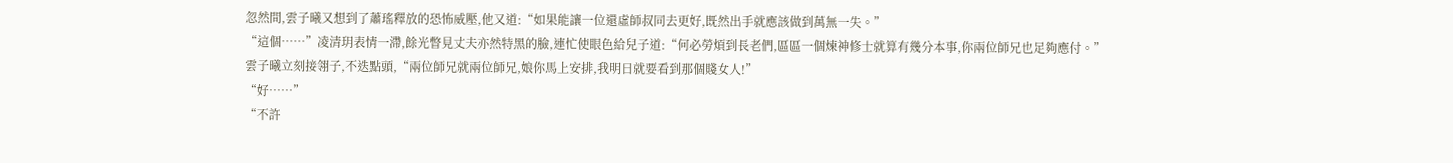忽然間,雲子曦又想到了蕭瑤釋放的恐怖威壓,他又道:“如果能讓一位還虛師叔同去更好,既然出手就應該做到萬無一失。”
“這個……”凌清玥表情一滯,餘光瞥見丈夫亦然特黑的臉,連忙使眼色給兒子道:“何必勞煩到長老們,區區一個煉神修士就算有幾分本事,你兩位師兄也足夠應付。”
雲子曦立刻接翎子,不迭點頭,“兩位師兄就兩位師兄,娘你馬上安排,我明日就要看到那個賤女人!”
“好……”
“不許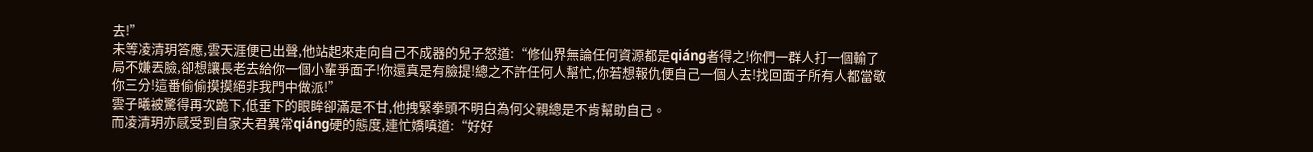去!”
未等凌清玥答應,雲天涯便已出聲,他站起來走向自己不成器的兒子怒道:“修仙界無論任何資源都是qiáng者得之!你們一群人打一個輸了局不嫌丟臉,卻想讓長老去給你一個小輩爭面子!你還真是有臉提!總之不許任何人幫忙,你若想報仇便自己一個人去!找回面子所有人都當敬你三分!這番偷偷摸摸絕非我門中做派!”
雲子曦被驚得再次跪下,低垂下的眼眸卻滿是不甘,他拽緊拳頭不明白為何父親總是不肯幫助自己。
而凌清玥亦感受到自家夫君異常qiáng硬的態度,連忙嬌嗔道:“好好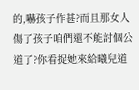的,嚇孩子作甚?而且那女人傷了孩子咱們還不能討個公道了?你看捉她來給曦兒道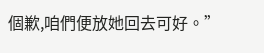個歉,咱們便放她回去可好。”